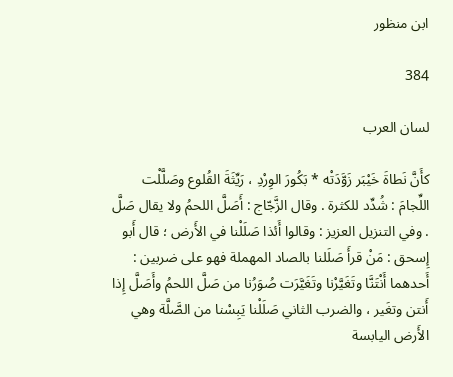ابن منظور

384

لسان العرب

كأَنَّ نَطاةَ خَيْبَر زَوَّدَتْه * بَكُورَ الوِرْدِ ، رَيِّثَةَ القُلوع وصَلَّلْت اللِّجامَ : شُدِّد للكثرة . وقال الزَّجّاج : أَصَلَّ اللحمُ ولا يقال صَلَّ . وفي التنزيل العزيز : وقالوا أَئذا صَلَلْنا في الأَرض ؛ قال أَبو إِسحق : مَنْ قرأَ صَلَلنا بالصاد المهملة فهو على ضربين : أَحدهما أَنْتَنَّا وتَغَيَّرْنا وتَغَيَّرَت صُوَرُنا من صَلَّ اللحمُ وأَصَلَّ إِذا أَنتن وتغَير ، والضرب الثاني صَلَلْنا يَبِسْنا من الصَّلَّة وهي الأَرض اليابسة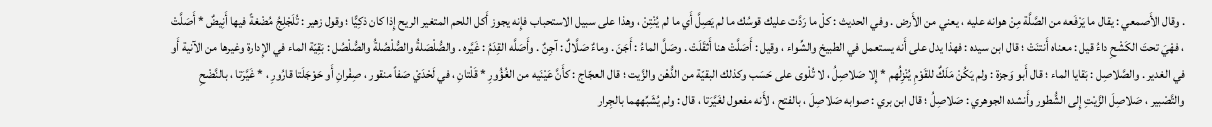. وقال الأَصمعي : يقال ما يَرْفَعه من الصَّلَّة مِنْ هوانه عليه ، يعني من الأَرض . وفي الحديث : كلْ ما رَدَّت عليك قوسُك ما لم يَصِلَّ أَي ما لم يُنْتِنْ ، وهذا على سبيل الاستحباب فإِنه يجوز أَكل اللحم المتغير الريح إِذا كان ذكِيًّا ؛ وقول زهير : تُلَجْلِجُ مُضْغةً فيها أَنِيضٌ * أَصَلَّتْ ، فهْيَ تحتَ الكَشْحِ داءُ قيل : معناه أَنتنَتْ ؛ قال ابن سيده : فهذا يدل على أَنه يستعمل في الطبيخ والشِّواء ، وقيل : أَصَلَّتْ هنا أَثقَلَتْ . وصَلَّ الماءُ : أَجَنَ . وماءٌ صَلَّالٌ : آجِنٌ . وأَصَلَّه القِدَمُ : غَيَّره . والصُّلْصَلةُ والصُّلْصُلةُ والصُّلْصُل : بَقِيّة الماء في الإِدارة وغيرها من الآنية أَو في الغدير . والصَّلاصِل : بَقايا الماء ؛ قال أَبو وَجزة : ولم يَكُنْ مَلَكٌ للقَوْمِ يُنْزِلُهم * إِلا صَلاصِلُ ، لا تُلْوى على حَسَب وكذلك البقيّة من الدُّهْن والزَّيت ؛ قال العجّاج : كأَنَّ عَيْنَيه من الغُؤُورِ * قَلْتانِ ، في لَحْدَيْ صَفاً منقور ، صِفْرانِ أَو حَوْجَلَتا قارُورِ ، * غَيَّرَتا ، بالنَّضْحِ والتَّصْبير ، صَلاصِلَ الزَّيْتِ إِلى الشُّطور وأَنشده الجوهري : صَلاصِلُ ؛ قال ابن بري : صوابه صَلاصِلَ ، بالفتح ، لأَنه مفعول لغَيَّرَتا ، قال : ولم يُشَبِّههما بالجِرار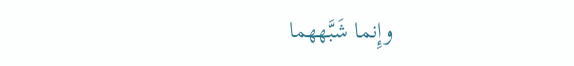وإِنما شَبَّههما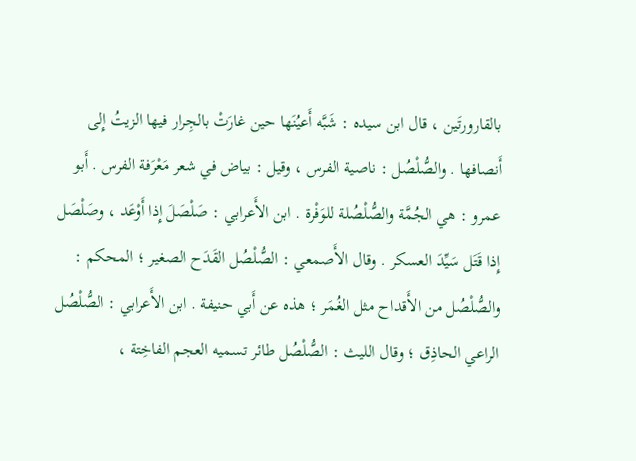بالقارورتَين ، قال ابن سيده : شَبَّه أَعيُنَها حين غارَتْ بالجِرار فيها الزيتُ إِلى أَنصافها . والصُّلْصُل : ناصية الفرس ، وقيل : بياض في شعر مَعْرَفة الفرس . أَبو عمرو : هي الجُمَّة والصُّلْصُلة للوَفْرة . ابن الأَعرابي : صَلْصَلَ إِذا أَوْعَد ، وصَلْصَل إِذا قَتَل سَيِّدَ العسكر . وقال الأَصمعي : الصُّلْصُل القَدَح الصغير ؛ المحكم : والصُّلْصُل من الأَقداح مثل الغُمَر ؛ هذه عن أَبي حنيفة . ابن الأَعرابي : الصُّلْصُل الراعي الحاذِق ؛ وقال الليث : الصُّلْصُل طائر تسميه العجم الفاخِتة ،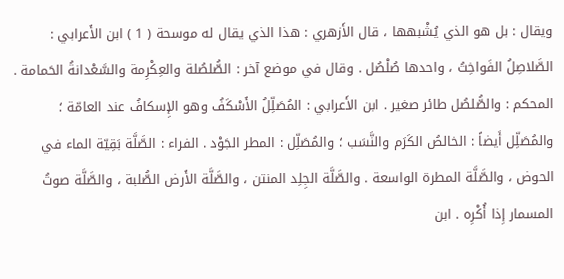ويقال : بل هو الذي يُشْبهها ، قال الأَزهري : هذا الذي يقال له موسحة ( 1 ) ابن الأَعرابي : الصَّلاصِلُ الفَواخِتُ ، واحدها صُلْصُل . وقال في موضع آخر : الصُّلصُلة والعِكْرِمة والسَّعْدانةُ الحَمامة . المحكم : والصُّلصُل طائر صغير . ابن الأَعرابي : المُصَلِّلُ الأَسْكَفُ وهو الإِسكافُ عند العامّة ؛ والمُصَلِّل أَيضاً : الخالصُ الكَرَم والنَّسَب ؛ والمُصَلِّل : المطر الجَوْد . الفراء : الصَّلَّة بَقِيّة الماء في الحوض ، والصَّلَّة المطرة الواسعة . والصَّلَّة الجِلِد المنتن ، والصَّلَّة الأَرض الصُّلبة ، والصَّلَّة صوتُ المسمار إِذا أُكْرِه . ابن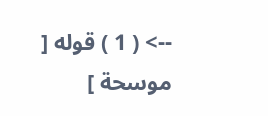--> ( 1 ) قوله [ موسحة ]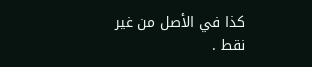كذا في الأصل من غير نقط .